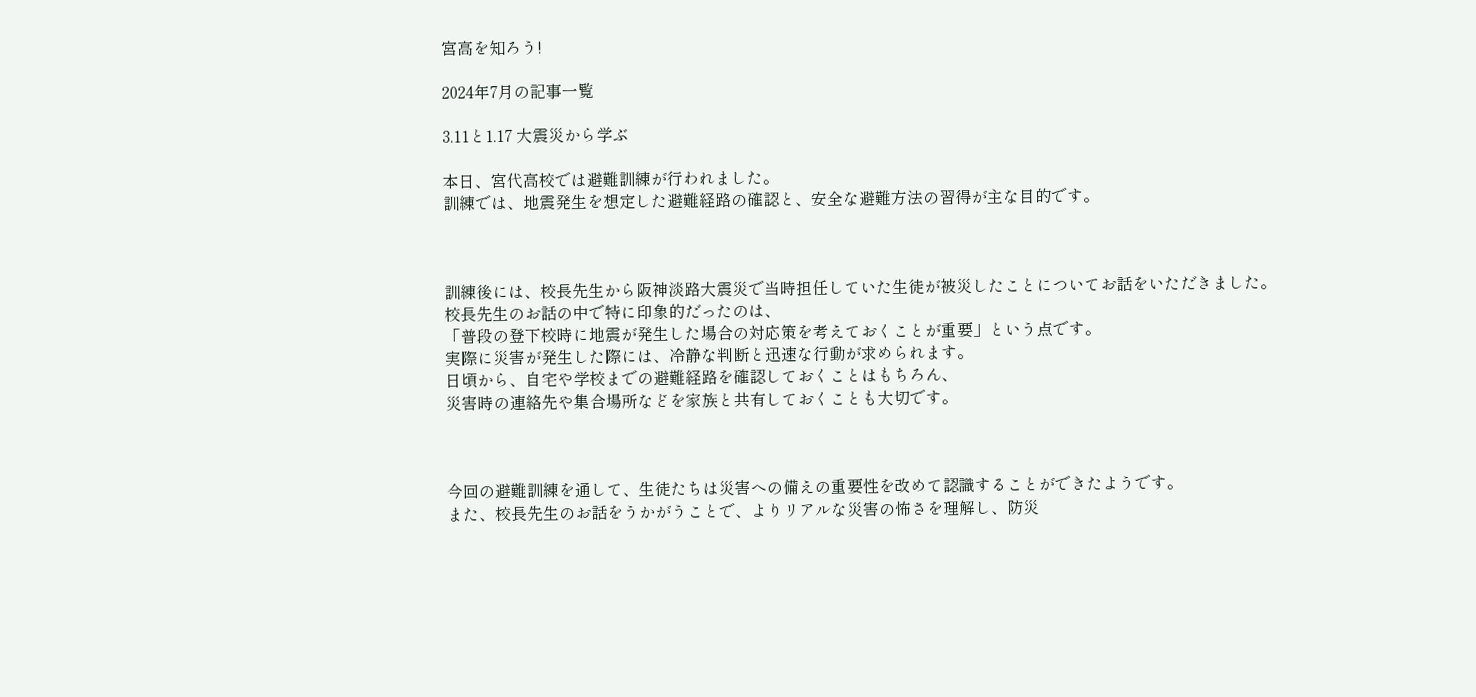宮高を知ろう!

2024年7月の記事一覧

3.11と1.17 大震災から学ぶ

本日、宮代高校では避難訓練が行われました。
訓練では、地震発生を想定した避難経路の確認と、安全な避難方法の習得が主な目的です。



訓練後には、校長先生から阪神淡路大震災で当時担任していた生徒が被災したことについてお話をいただきました。
校長先生のお話の中で特に印象的だったのは、
「普段の登下校時に地震が発生した場合の対応策を考えておくことが重要」という点です。
実際に災害が発生した際には、冷静な判断と迅速な行動が求められます。
日頃から、自宅や学校までの避難経路を確認しておくことはもちろん、
災害時の連絡先や集合場所などを家族と共有しておくことも大切です。



今回の避難訓練を通して、生徒たちは災害への備えの重要性を改めて認識することができたようです。
また、校長先生のお話をうかがうことで、よりリアルな災害の怖さを理解し、防災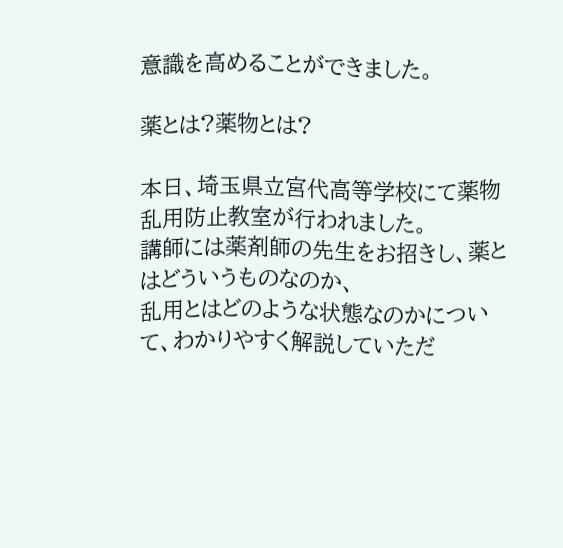意識を高めることができました。

薬とは?薬物とは?

本日、埼玉県立宮代高等学校にて薬物乱用防止教室が行われました。
講師には薬剤師の先生をお招きし、薬とはどういうものなのか、
乱用とはどのような状態なのかについて、わかりやすく解説していただ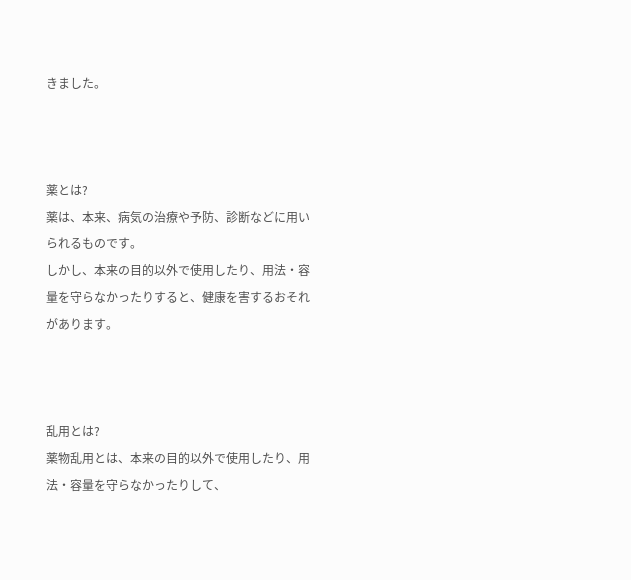きました。



薬とは?
薬は、本来、病気の治療や予防、診断などに用いられるものです。
しかし、本来の目的以外で使用したり、用法・容量を守らなかったりすると、健康を害するおそれがあります。



乱用とは?
薬物乱用とは、本来の目的以外で使用したり、用法・容量を守らなかったりして、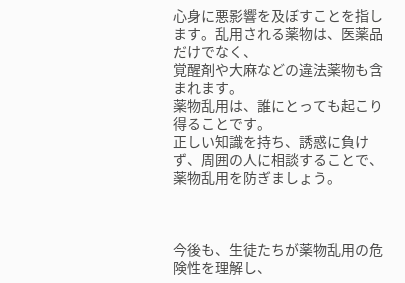心身に悪影響を及ぼすことを指します。乱用される薬物は、医薬品だけでなく、
覚醒剤や大麻などの違法薬物も含まれます。
薬物乱用は、誰にとっても起こり得ることです。
正しい知識を持ち、誘惑に負けず、周囲の人に相談することで、薬物乱用を防ぎましょう。



今後も、生徒たちが薬物乱用の危険性を理解し、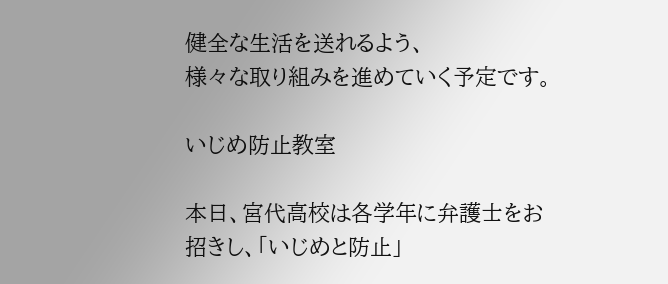健全な生活を送れるよう、
様々な取り組みを進めていく予定です。

いじめ防止教室

本日、宮代高校は各学年に弁護士をお招きし、「いじめと防止」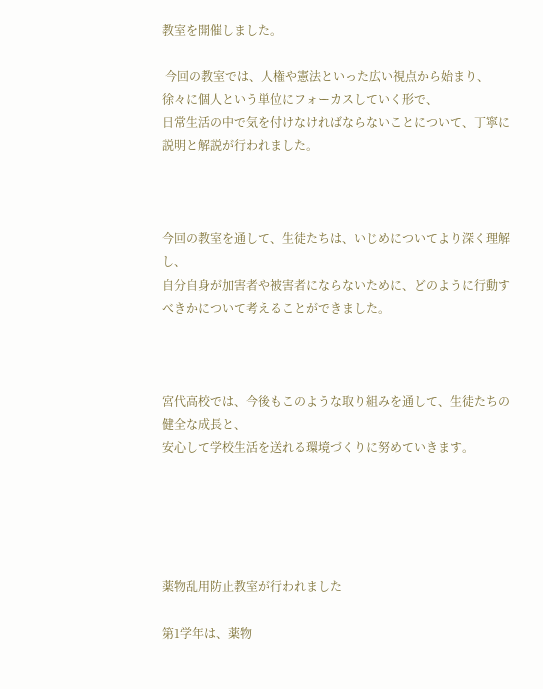教室を開催しました。

 今回の教室では、人権や憲法といった広い視点から始まり、
徐々に個人という単位にフォーカスしていく形で、
日常生活の中で気を付けなければならないことについて、丁寧に説明と解説が行われました。



今回の教室を通して、生徒たちは、いじめについてより深く理解し、
自分自身が加害者や被害者にならないために、どのように行動すべきかについて考えることができました。



宮代高校では、今後もこのような取り組みを通して、生徒たちの健全な成長と、
安心して学校生活を送れる環境づくりに努めていきます。





薬物乱用防止教室が行われました

第1学年は、薬物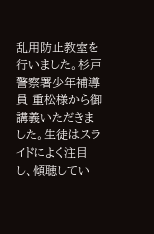乱用防止教室を行いました。杉戸警察署少年補導員 重松様から御講義いただきました。生徒はスライドによく注目し、傾聴してい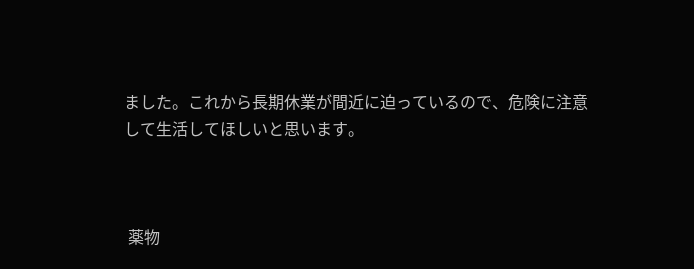ました。これから長期休業が間近に迫っているので、危険に注意して生活してほしいと思います。



 薬物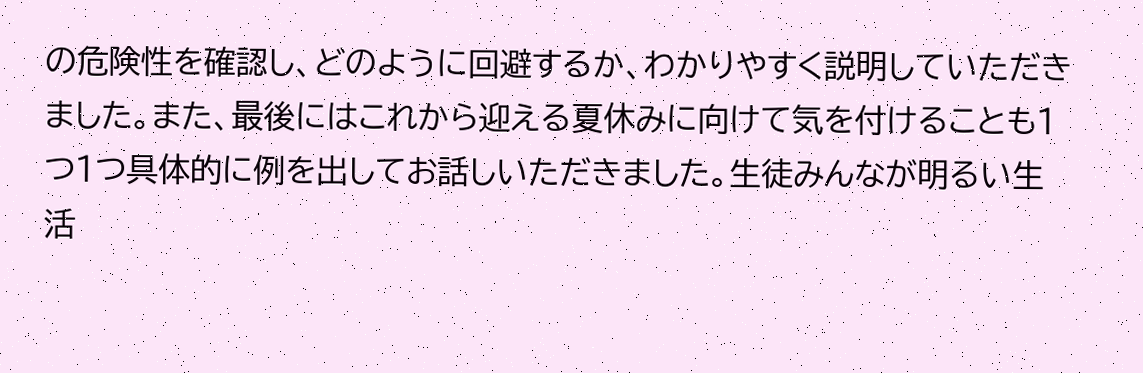の危険性を確認し、どのように回避するか、わかりやすく説明していただきました。また、最後にはこれから迎える夏休みに向けて気を付けることも1つ1つ具体的に例を出してお話しいただきました。生徒みんなが明るい生活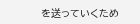を送っていくため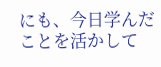にも、今日学んだことを活かして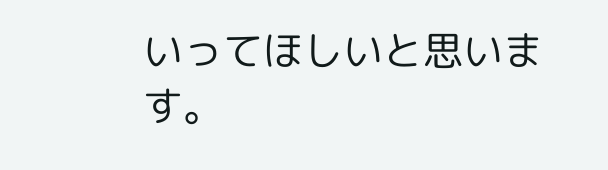いってほしいと思います。